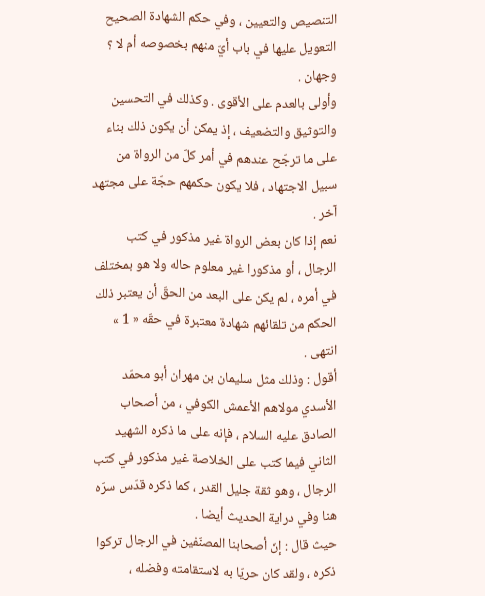التنصيص والتعيين ، وفي حكم الشهادة الصحيح التعويل عليها في باب أيّ منهم بخصوصه أم لا ؟ وجهان .
وأولى بالعدم على الأقوى . وكذلك في التحسين والتوثيق والتضعيف ، إذ يمكن أن يكون ذلك بناء على ما ترجّح عندهم في أمر كلّ من الرواة من سبيل الاجتهاد ، فلا يكون حكمهم حجّة على مجتهد آخر .
نعم إذا كان بعض الرواة غير مذكور في كتب الرجال ، أو مذكورا غير معلوم حاله ولا هو بمختلف في أمره ، لم يكن على البعد من الحقّ أن يعتبر ذلك الحكم من تلقائهم شهادة معتبرة في حقّه « 1 » انتهى .
أقول : وذلك مثل سليمان بن مهران أبو محمّد الأسدي مولاهم الأعمش الكوفي ، من أصحاب الصادق عليه السلام ، فإنه على ما ذكره الشهيد الثاني فيما كتب على الخلاصة غير مذكور في كتب الرجال ، وهو ثقة جليل القدر ، كما ذكره قدّس سرّه هنا وفي دراية الحديث أيضا .
حيث قال : إنّ أصحابنا المصنّفين في الرجال تركوا ذكره ، ولقد كان حريّا به لاستقامته وفضله ،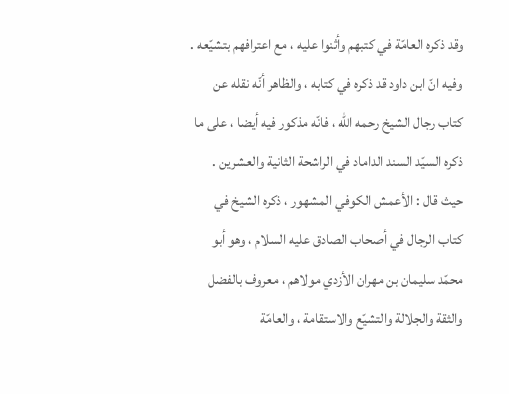وقد ذكره العامّة في كتبهم وأثنوا عليه ، مع اعترافهم بتشيّعه .
وفيه انّ ابن داود قد ذكره في كتابه ، والظاهر أنّه نقله عن كتاب رجال الشيخ رحمه اللّه ، فانّه مذكور فيه أيضا ، على ما ذكره السيّد السند الداماد في الراشحة الثانية والعشرين .
حيث قال : الأعمش الكوفي المشهور ، ذكره الشيخ في كتاب الرجال في أصحاب الصادق عليه السلام ، وهو أبو محمّد سليمان بن مهران الأزدي مولاهم ، معروف بالفضل والثقة والجلالة والتشيّع والاستقامة ، والعامّة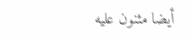أيضا مثنون عليه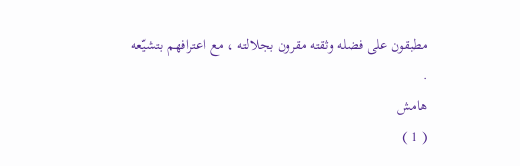مطبقون على فضله وثقته مقرون بجلالته ، مع اعترافهم بتشيّعه .
هامش
( 1 )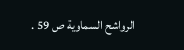الرواشح السماوية ص 59 .